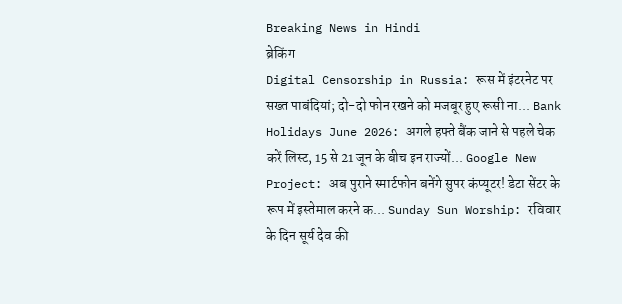Breaking News in Hindi
ब्रेकिंग
Digital Censorship in Russia: रूस में इंटरनेट पर सख्त पाबंदियां; दो-दो फोन रखने को मजबूर हुए रूसी ना... Bank Holidays June 2026: अगले हफ्ते बैंक जाने से पहले चेक करें लिस्ट, 15 से 21 जून के बीच इन राज्यों... Google New Project: अब पुराने स्मार्टफोन बनेंगे सुपर कंप्यूटर! डेटा सेंटर के रूप में इस्तेमाल करने क... Sunday Sun Worship: रविवार के दिन सूर्य देव की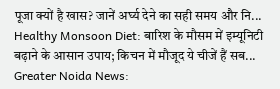पूजा क्यों है खास? जानें अर्घ्य देने का सही समय और नि... Healthy Monsoon Diet: बारिश के मौसम में इम्यूनिटी बढ़ाने के आसान उपाय; किचन में मौजूद ये चीजें हैं सब... Greater Noida News: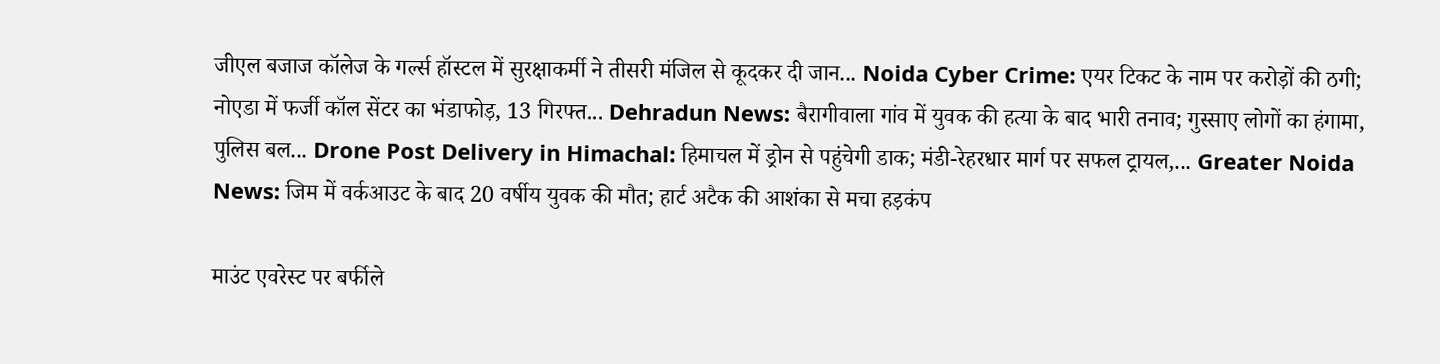जीएल बजाज कॉलेज के गर्ल्स हॉस्टल में सुरक्षाकर्मी ने तीसरी मंजिल से कूदकर दी जान... Noida Cyber Crime: एयर टिकट के नाम पर करोड़ों की ठगी; नोएडा में फर्जी कॉल सेंटर का भंडाफोड़, 13 गिरफ्त... Dehradun News: बैरागीवाला गांव में युवक की हत्या के बाद भारी तनाव; गुस्साए लोगों का हंगामा, पुलिस बल... Drone Post Delivery in Himachal: हिमाचल में ड्रोन से पहुंचेगी डाक; मंडी-रेहरधार मार्ग पर सफल ट्रायल,... Greater Noida News: जिम में वर्कआउट के बाद 20 वर्षीय युवक की मौत; हार्ट अटैक की आशंका से मचा हड़कंप

माउंट एवरेस्ट पर बर्फीले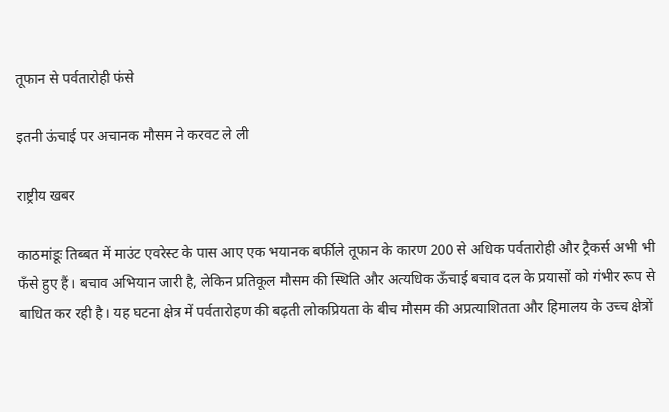तूफान से पर्वतारोही फंसे

इतनी ऊंचाई पर अचानक मौसम ने करवट ले ली

राष्ट्रीय खबर

काठमांडूः तिब्बत में माउंट एवरेस्ट के पास आए एक भयानक बर्फीले तूफान के कारण 200 से अधिक पर्वतारोही और ट्रैकर्स अभी भी फँसे हुए हैं। बचाव अभियान जारी है, लेकिन प्रतिकूल मौसम की स्थिति और अत्यधिक ऊँचाई बचाव दल के प्रयासों को गंभीर रूप से बाधित कर रही है। यह घटना क्षेत्र में पर्वतारोहण की बढ़ती लोकप्रियता के बीच मौसम की अप्रत्याशितता और हिमालय के उच्च क्षेत्रों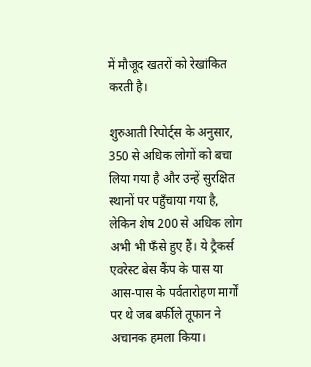में मौजूद खतरों को रेखांकित करती है।

शुरुआती रिपोर्ट्स के अनुसार, 350 से अधिक लोगों को बचा लिया गया है और उन्हें सुरक्षित स्थानों पर पहुँचाया गया है, लेकिन शेष 200 से अधिक लोग अभी भी फँसे हुए हैं। ये ट्रैकर्स एवरेस्ट बेस कैंप के पास या आस-पास के पर्वतारोहण मार्गों पर थे जब बर्फीले तूफान ने अचानक हमला किया।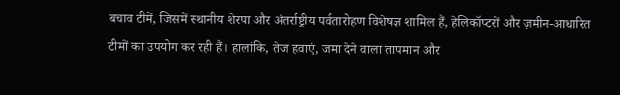बचाव टीमें, जिसमें स्थानीय शेरपा और अंतर्राष्ट्रीय पर्वतारोहण विशेषज्ञ शामिल हैं, हेलिकॉप्टरों और ज़मीन-आधारित टीमों का उपयोग कर रही हैं। हालांकि, तेज हवाएं, जमा देने वाला तापमान और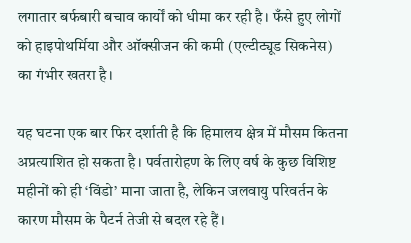लगातार बर्फबारी बचाव कार्यों को धीमा कर रही है। फँसे हुए लोगों को हाइपोथर्मिया और ऑक्सीजन की कमी (एल्टीट्यूड सिकनेस) का गंभीर खतरा है।

यह घटना एक बार फिर दर्शाती है कि हिमालय क्षेत्र में मौसम कितना अप्रत्याशित हो सकता है। पर्वतारोहण के लिए वर्ष के कुछ विशिष्ट महीनों को ही ‘विंडो’ माना जाता है, लेकिन जलवायु परिवर्तन के कारण मौसम के पैटर्न तेजी से बदल रहे हैं।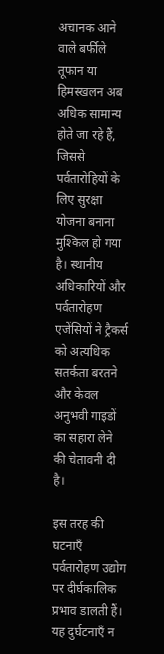अचानक आने वाले बर्फीले तूफान या हिमस्खलन अब अधिक सामान्य होते जा रहे हैं, जिससे पर्वतारोहियों के लिए सुरक्षा योजना बनाना मुश्किल हो गया है। स्थानीय अधिकारियों और पर्वतारोहण एजेंसियों ने ट्रैकर्स को अत्यधिक सतर्कता बरतने और केवल अनुभवी गाइडों का सहारा लेने की चेतावनी दी है।

इस तरह की घटनाएँ पर्वतारोहण उद्योग पर दीर्घकालिक प्रभाव डालती हैं। यह दुर्घटनाएँ न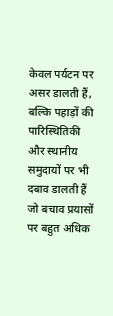केवल पर्यटन पर असर डालती हैं, बल्कि पहाड़ों की पारिस्थितिकी और स्थानीय समुदायों पर भी दबाव डालती हैं जो बचाव प्रयासों पर बहुत अधिक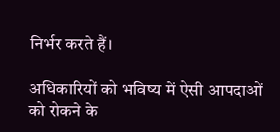निर्भर करते हैं।

अधिकारियों को भविष्य में ऐसी आपदाओं को रोकने के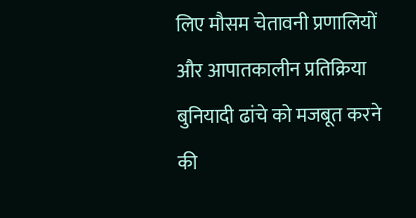लिए मौसम चेतावनी प्रणालियों और आपातकालीन प्रतिक्रिया बुनियादी ढांचे को मजबूत करने की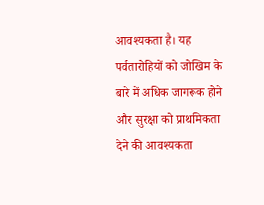आवश्यकता है। यह पर्वतारोहियों को जोखिम के बारे में अधिक जागरूक होने और सुरक्षा को प्राथमिकता देने की आवश्यकता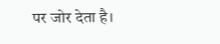पर जोर देता है।